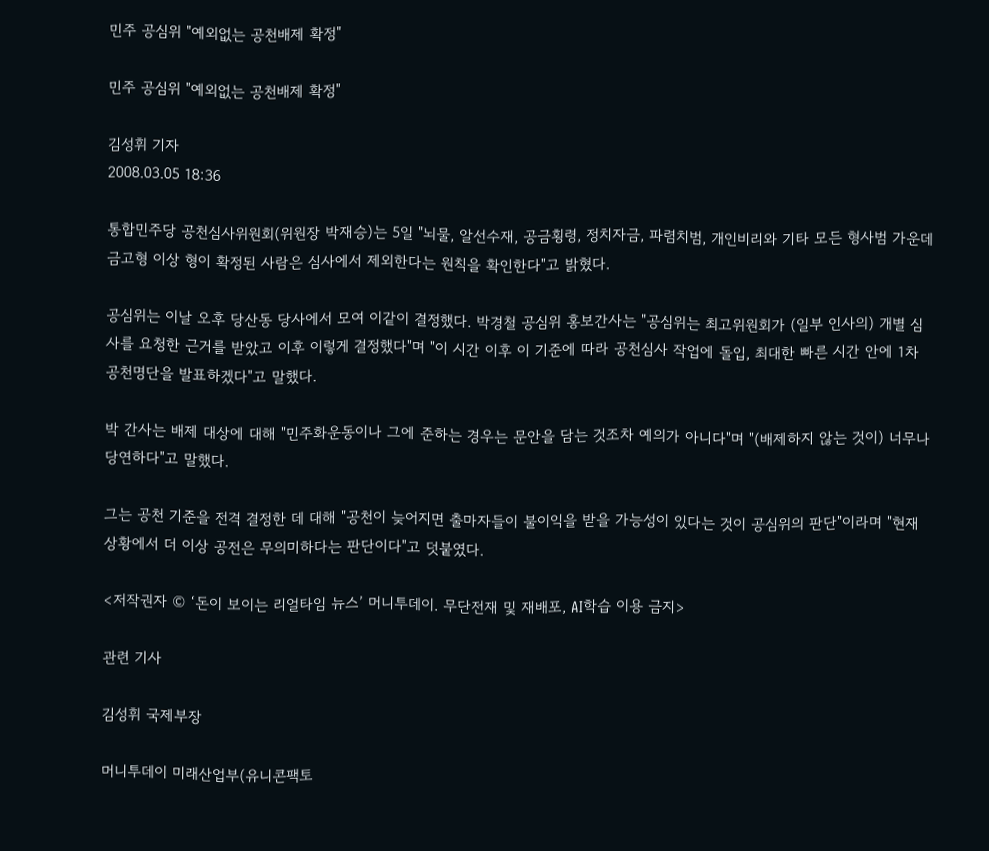민주 공심위 "예외없는 공천배제 확정"

민주 공심위 "예외없는 공천배제 확정"

김성휘 기자
2008.03.05 18:36

통합민주당 공천심사위원회(위원장 박재승)는 5일 "뇌물, 알선수재, 공금횡령, 정치자금, 파렴치범, 개인비리와 기타 모든 형사범 가운데 금고형 이상 형이 확정된 사람은 심사에서 제외한다는 원칙을 확인한다"고 밝혔다.

공심위는 이날 오후 당산동 당사에서 모여 이같이 결정했다. 박경철 공심위 홍보간사는 "공심위는 최고위원회가 (일부 인사의) 개별 심사를 요청한 근거를 받았고 이후 이렇게 결정했다"며 "이 시간 이후 이 기준에 따라 공천심사 작업에 돌입, 최대한 빠른 시간 안에 1차 공천명단을 발표하겠다"고 말했다.

박 간사는 배제 대상에 대해 "민주화운동이나 그에 준하는 경우는 문안을 담는 것조차 예의가 아니다"며 "(배제하지 않는 것이) 너무나 당연하다"고 말했다.

그는 공천 기준을 전격 결정한 데 대해 "공천이 늦어지면 출마자들이 불이익을 받을 가능성이 있다는 것이 공심위의 판단"이라며 "현재 상황에서 더 이상 공전은 무의미하다는 판단이다"고 덧붙였다.

<저작권자 © ‘돈이 보이는 리얼타임 뉴스’ 머니투데이. 무단전재 및 재배포, AI학습 이용 금지>

관련 기사

김성휘 국제부장

머니투데이 미래산업부(유니콘팩토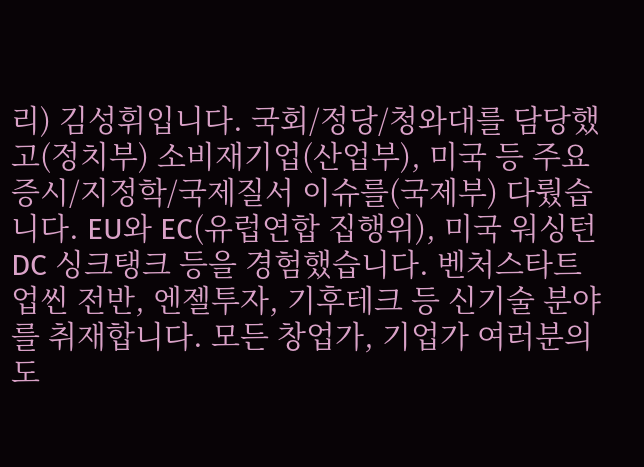리) 김성휘입니다. 국회/정당/청와대를 담당했고(정치부) 소비재기업(산업부), 미국 등 주요증시/지정학/국제질서 이슈를(국제부) 다뤘습니다. EU와 EC(유럽연합 집행위), 미국 워싱턴DC 싱크탱크 등을 경험했습니다. 벤처스타트업씬 전반, 엔젤투자, 기후테크 등 신기술 분야를 취재합니다. 모든 창업가, 기업가 여러분의 도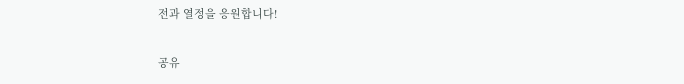전과 열정을 응원합니다!

공유